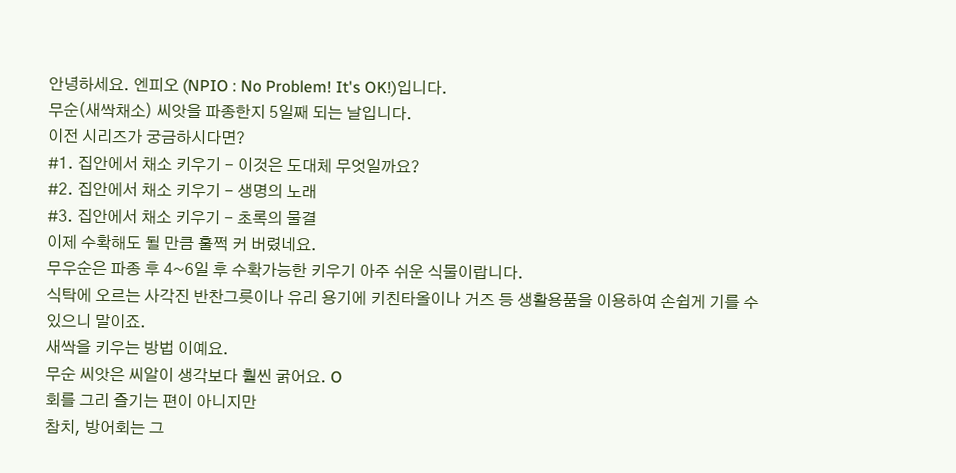안녕하세요. 엔피오 (NPIO : No Problem! It's OK!)입니다.
무순(새싹채소) 씨앗을 파종한지 5일째 되는 날입니다.
이전 시리즈가 궁금하시다면?
#1. 집안에서 채소 키우기 - 이것은 도대체 무엇일까요?
#2. 집안에서 채소 키우기 - 생명의 노래
#3. 집안에서 채소 키우기 - 초록의 물결
이제 수확해도 될 만큼 훌쩍 커 버렸네요.
무우순은 파종 후 4~6일 후 수확가능한 키우기 아주 쉬운 식물이랍니다.
식탁에 오르는 사각진 반찬그릇이나 유리 용기에 키친타올이나 거즈 등 생활용품을 이용하여 손쉽게 기를 수 있으니 말이죠.
새싹을 키우는 방법 이예요.
무순 씨앗은 씨알이 생각보다 훨씬 굵어요. O
회를 그리 즐기는 편이 아니지만
참치, 방어회는 그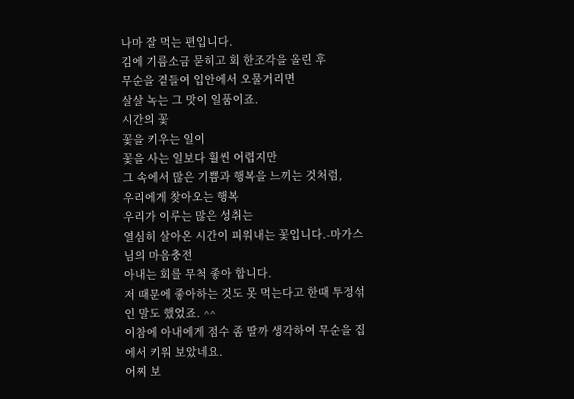나마 잘 먹는 편입니다.
김에 기름소금 묻히고 회 한조각을 올린 후
무순을 곁들여 입안에서 오물거리면
살살 녹는 그 맛이 일품이죠.
시간의 꽃
꽃을 키우는 일이
꽃을 사는 일보다 훨씬 어렵지만
그 속에서 많은 기쁨과 행복을 느끼는 것처럼,
우리에게 찾아오는 행복
우리가 이루는 많은 성취는
열심히 살아온 시간이 피워내는 꽃입니다.-마가스님의 마음충전
아내는 회를 무척 좋아 합니다.
저 때문에 좋아하는 것도 못 먹는다고 한때 투정섞인 말도 했었죠. ^^
이참에 아내에게 점수 좀 딸까 생각하여 무순을 집에서 키워 보았네요.
어찌 보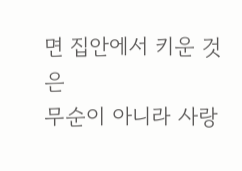면 집안에서 키운 것은
무순이 아니라 사랑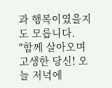과 행복이였을지도 모릅니다.
"함께 살아오며 고생한 당신! 오늘 저녁에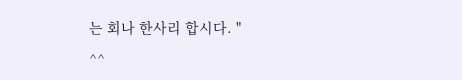는 회나 한사리 합시다. "
^^